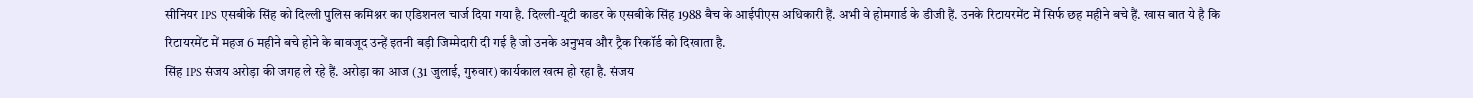सीनियर IPS एसबीके सिंह को दिल्ली पुलिस कमिश्नर का एडिशनल चार्ज दिया गया है. दिल्ली-यूटी काडर के एसबीके सिंह 1988 बैच के आईपीएस अधिकारी हैं. अभी वे होमगार्ड के डीजी हैं. उनके रिटायरमेंट में सिर्फ छह महीने बचे हैं. खास बात ये है कि रिटायरमेंट में महज 6 महीने बचे होने के बावजूद उन्हें इतनी बड़ी जिम्मेदारी दी गई है जो उनके अनुभव और ट्रैक रिकॉर्ड को दिखाता है.
सिंह IPS संजय अरोड़ा की जगह ले रहे हैं. अरोड़ा का आज (31 जुलाई, गुरुवार) कार्यकाल खत्म हो रहा है. संजय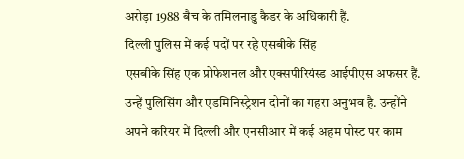अरोड़ा 1988 बैच के तमिलनाडु कैडर के अधिकारी हैं.
दिल्ली पुलिस में कई पदों पर रहे एसबीके सिंह
एसबीके सिंह एक प्रोफेशनल और एक्सपीरियंस्ड आईपीएस अफसर हैं. उन्हें पुलिसिंग और एडमिनिस्ट्रेशन दोनों का गहरा अनुभव है. उन्होंने अपने करियर में दिल्ली और एनसीआर में कई अहम पोस्ट पर काम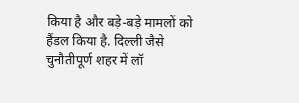किया है और बड़े-बड़े मामलों को हैंडल किया है. दिल्ली जैसे चुनौतीपूर्ण शहर में लॉ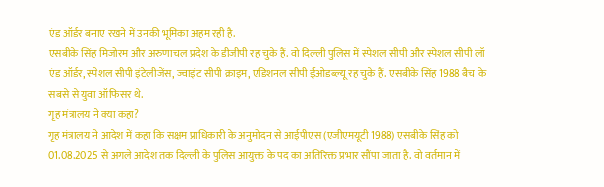एंड ऑर्डर बनाए रखने में उनकी भूमिका अहम रही है.
एसबीके सिंह मिजोरम और अरुणाचल प्रदेश के डीजीपी रह चुके हैं. वो दिल्ली पुलिस में स्पेशल सीपी और स्पेशल सीपी लॉ एंड ऑर्डर, स्पेशल सीपी इंटेलीजेंस, ज्वाइंट सीपी क्राइम, एडिशनल सीपी ईओडब्ल्यू रह चुके हैं. एसबीके सिंह 1988 बैच के सबसे से युवा ऑफिसर थे.
गृह मंत्रालय ने क्या कहा?
गृह मंत्रालय ने आदेश में कहा कि सक्षम प्राधिकारी के अनुमोदन से आईपीएस (एजीएमयूटी 1988) एसबीके सिंह को 01.08.2025 से अगले आदेश तक दिल्ली के पुलिस आयुक्त के पद का अतिरिक्त प्रभार सौंपा जाता है. वो वर्तमान में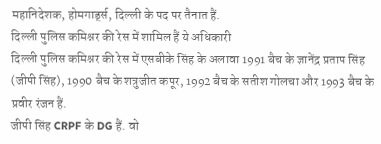महानिदेशक, होमगार्ड्स, दिल्ली के पद पर तैनात हैं.
दिल्ली पुलिस कमिश्नर की रेस में शामिल हैं ये अधिकारी
दिल्ली पुलिस कमिश्नर की रेस में एसबीके सिंह के अलावा 1991 बैच के ज्ञानेंद्र प्रताप सिंह (जीपी सिंह), 1990 बैच के शत्रुजीत कपूर, 1992 बैच के सतीश गोलचा और 1993 बैच के प्रवीर रंजन हैं.
जीपी सिंह CRPF के DG हैं. वो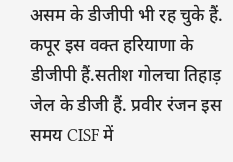असम के डीजीपी भी रह चुके हैं. कपूर इस वक्त हरियाणा के डीजीपी हैं.सतीश गोलचा तिहाड़ जेल के डीजी हैं. प्रवीर रंजन इस समय CISF में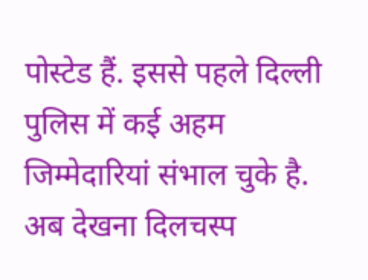पोस्टेड हैं. इससे पहले दिल्ली पुलिस में कई अहम जिम्मेदारियां संभाल चुके है. अब देखना दिलचस्प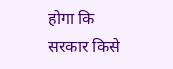होगा कि सरकार किसे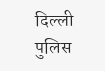दिल्ली पुलिस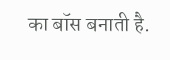का बॉस बनाती है.